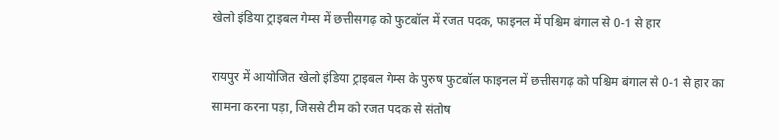खेलो इंडिया ट्राइबल गेम्स में छत्तीसगढ़ को फुटबॉल में रजत पदक, फाइनल में पश्चिम बंगाल से 0-1 से हार

रायपुर में आयोजित खेलो इंडिया ट्राइबल गेम्स के पुरुष फुटबॉल फाइनल में छत्तीसगढ़ को पश्चिम बंगाल से 0-1 से हार का सामना करना पड़ा, जिससे टीम को रजत पदक से संतोष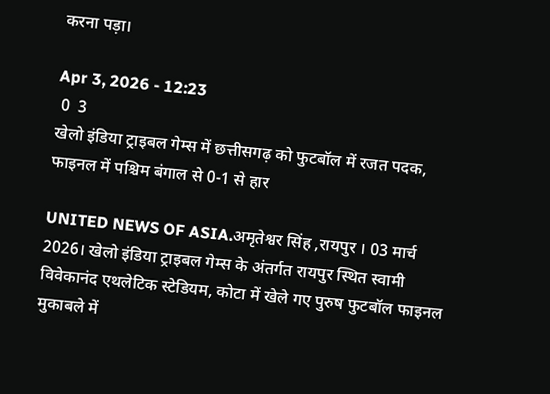करना पड़ा।

Apr 3, 2026 - 12:23
 0  3
खेलो इंडिया ट्राइबल गेम्स में छत्तीसगढ़ को फुटबॉल में रजत पदक, फाइनल में पश्चिम बंगाल से 0-1 से हार

UNITED NEWS OF ASIA.अमृतेश्वर सिंह ,रायपुर । 03 मार्च 2026। खेलो इंडिया ट्राइबल गेम्स के अंतर्गत रायपुर स्थित स्वामी विवेकानंद एथलेटिक स्टेडियम, कोटा में खेले गए पुरुष फुटबॉल फाइनल मुकाबले में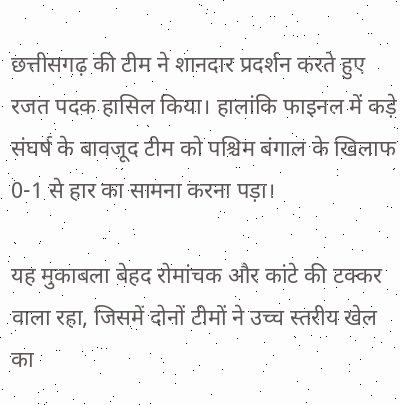छत्तीसगढ़ की टीम ने शानदार प्रदर्शन करते हुए रजत पदक हासिल किया। हालांकि फाइनल में कड़े संघर्ष के बावजूद टीम को पश्चिम बंगाल के खिलाफ 0-1 से हार का सामना करना पड़ा।

यह मुकाबला बेहद रोमांचक और कांटे की टक्कर वाला रहा, जिसमें दोनों टीमों ने उच्च स्तरीय खेल का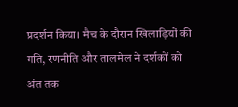प्रदर्शन किया। मैच के दौरान खिलाड़ियों की गति, रणनीति और तालमेल ने दर्शकों को अंत तक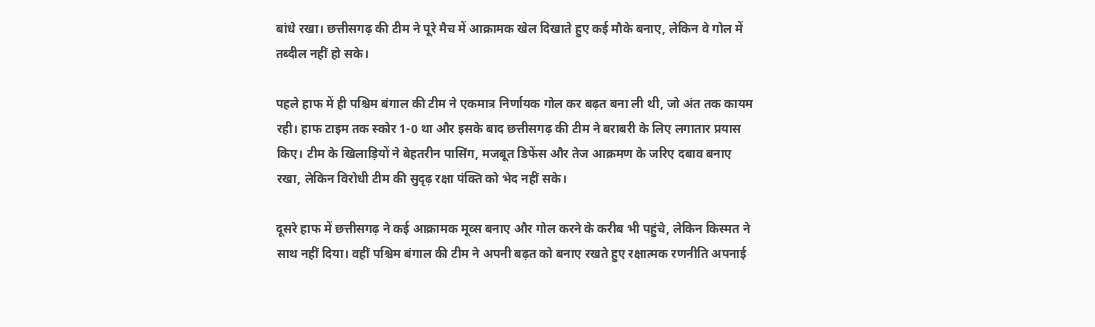बांधे रखा। छत्तीसगढ़ की टीम ने पूरे मैच में आक्रामक खेल दिखाते हुए कई मौके बनाए, लेकिन वे गोल में तब्दील नहीं हो सके।

पहले हाफ में ही पश्चिम बंगाल की टीम ने एकमात्र निर्णायक गोल कर बढ़त बना ली थी, जो अंत तक कायम रही। हाफ टाइम तक स्कोर 1-0 था और इसके बाद छत्तीसगढ़ की टीम ने बराबरी के लिए लगातार प्रयास किए। टीम के खिलाड़ियों ने बेहतरीन पासिंग, मजबूत डिफेंस और तेज आक्रमण के जरिए दबाव बनाए रखा, लेकिन विरोधी टीम की सुदृढ़ रक्षा पंक्ति को भेद नहीं सके।

दूसरे हाफ में छत्तीसगढ़ ने कई आक्रामक मूव्स बनाए और गोल करने के करीब भी पहुंचे, लेकिन किस्मत ने साथ नहीं दिया। वहीं पश्चिम बंगाल की टीम ने अपनी बढ़त को बनाए रखते हुए रक्षात्मक रणनीति अपनाई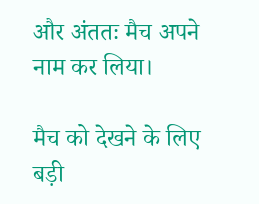और अंततः मैच अपने नाम कर लिया।

मैच को देखने के लिए बड़ी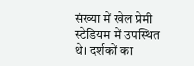संख्या में खेल प्रेमी स्टेडियम में उपस्थित थे। दर्शकों का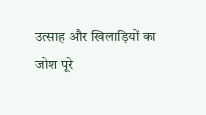उत्साह और खिलाड़ियों का जोश पूरे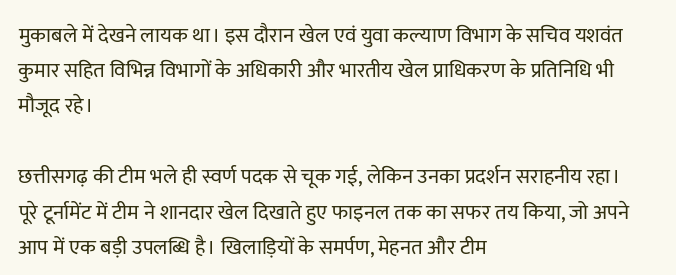मुकाबले में देखने लायक था। इस दौरान खेल एवं युवा कल्याण विभाग के सचिव यशवंत कुमार सहित विभिन्न विभागों के अधिकारी और भारतीय खेल प्राधिकरण के प्रतिनिधि भी मौजूद रहे।

छत्तीसगढ़ की टीम भले ही स्वर्ण पदक से चूक गई, लेकिन उनका प्रदर्शन सराहनीय रहा। पूरे टूर्नामेंट में टीम ने शानदार खेल दिखाते हुए फाइनल तक का सफर तय किया, जो अपने आप में एक बड़ी उपलब्धि है। खिलाड़ियों के समर्पण, मेहनत और टीम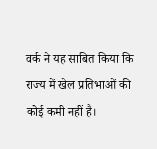वर्क ने यह साबित किया कि राज्य में खेल प्रतिभाओं की कोई कमी नहीं है।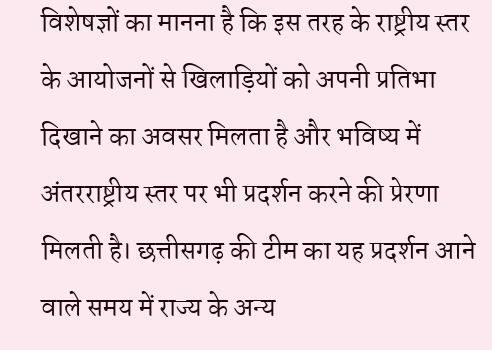विशेषज्ञों का मानना है कि इस तरह के राष्ट्रीय स्तर के आयोजनों से खिलाड़ियों को अपनी प्रतिभा दिखाने का अवसर मिलता है और भविष्य में अंतरराष्ट्रीय स्तर पर भी प्रदर्शन करने की प्रेरणा मिलती है। छत्तीसगढ़ की टीम का यह प्रदर्शन आने वाले समय में राज्य के अन्य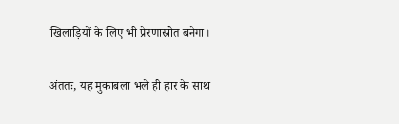खिलाड़ियों के लिए भी प्रेरणास्रोत बनेगा।

अंततः, यह मुकाबला भले ही हार के साथ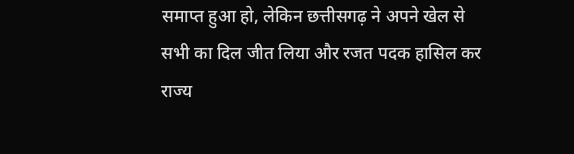समाप्त हुआ हो, लेकिन छत्तीसगढ़ ने अपने खेल से सभी का दिल जीत लिया और रजत पदक हासिल कर राज्य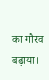का गौरव बढ़ाया।